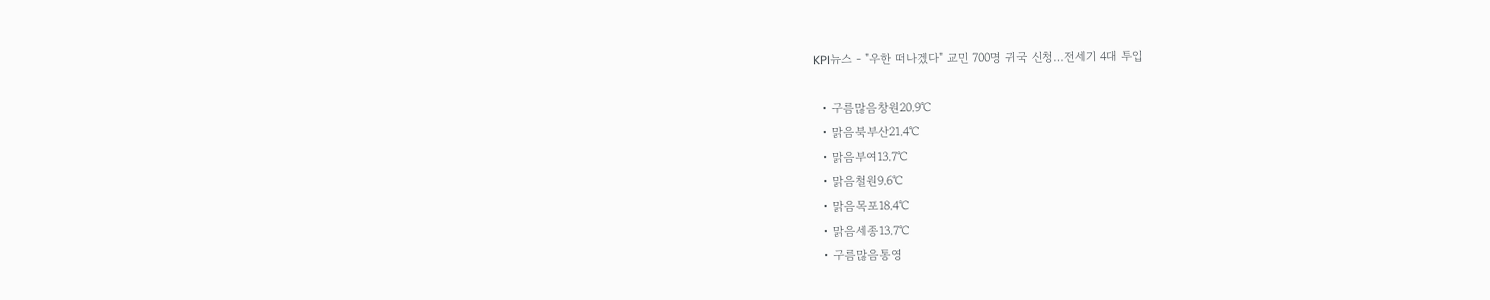KPI뉴스 - "우한 떠나겠다" 교민 700명 귀국 신청…전세기 4대 투입

  • 구름많음창원20.9℃
  • 맑음북부산21.4℃
  • 맑음부여13.7℃
  • 맑음철원9.6℃
  • 맑음목포18.4℃
  • 맑음세종13.7℃
  • 구름많음통영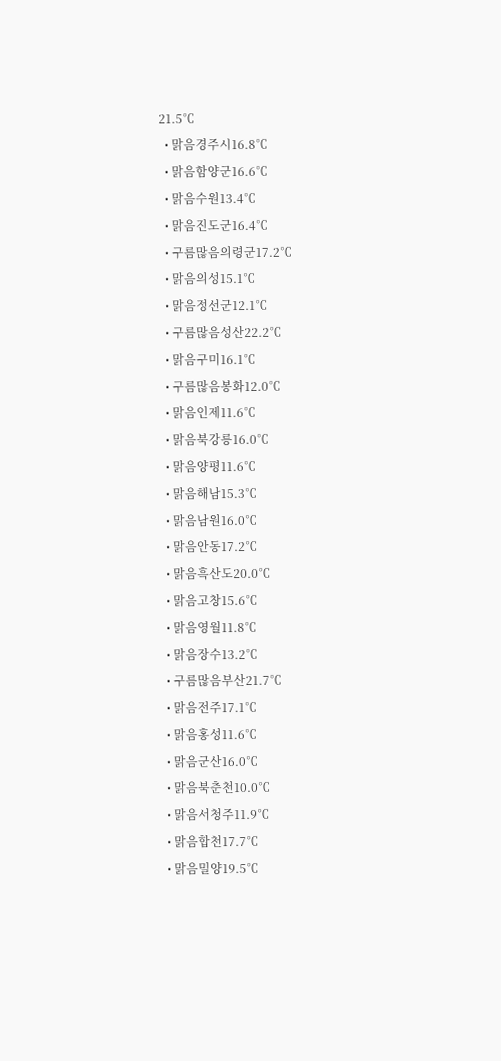21.5℃
  • 맑음경주시16.8℃
  • 맑음함양군16.6℃
  • 맑음수원13.4℃
  • 맑음진도군16.4℃
  • 구름많음의령군17.2℃
  • 맑음의성15.1℃
  • 맑음정선군12.1℃
  • 구름많음성산22.2℃
  • 맑음구미16.1℃
  • 구름많음봉화12.0℃
  • 맑음인제11.6℃
  • 맑음북강릉16.0℃
  • 맑음양평11.6℃
  • 맑음해남15.3℃
  • 맑음남원16.0℃
  • 맑음안동17.2℃
  • 맑음흑산도20.0℃
  • 맑음고창15.6℃
  • 맑음영월11.8℃
  • 맑음장수13.2℃
  • 구름많음부산21.7℃
  • 맑음전주17.1℃
  • 맑음홍성11.6℃
  • 맑음군산16.0℃
  • 맑음북춘천10.0℃
  • 맑음서청주11.9℃
  • 맑음합천17.7℃
  • 맑음밀양19.5℃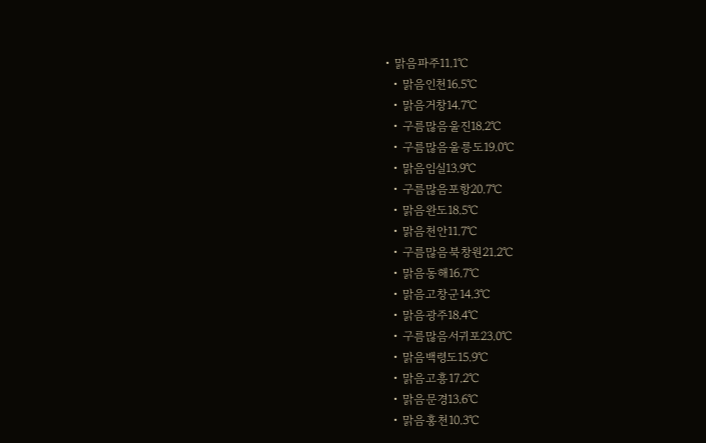• 맑음파주11.1℃
  • 맑음인천16.5℃
  • 맑음거창14.7℃
  • 구름많음울진18.2℃
  • 구름많음울릉도19.0℃
  • 맑음임실13.9℃
  • 구름많음포항20.7℃
  • 맑음완도18.5℃
  • 맑음천안11.7℃
  • 구름많음북창원21.2℃
  • 맑음동해16.7℃
  • 맑음고창군14.3℃
  • 맑음광주18.4℃
  • 구름많음서귀포23.0℃
  • 맑음백령도15.9℃
  • 맑음고흥17.2℃
  • 맑음문경13.6℃
  • 맑음홍천10.3℃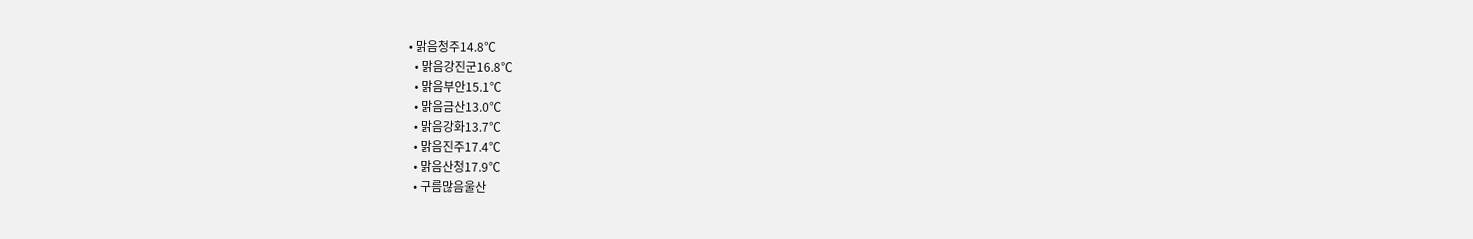• 맑음청주14.8℃
  • 맑음강진군16.8℃
  • 맑음부안15.1℃
  • 맑음금산13.0℃
  • 맑음강화13.7℃
  • 맑음진주17.4℃
  • 맑음산청17.9℃
  • 구름많음울산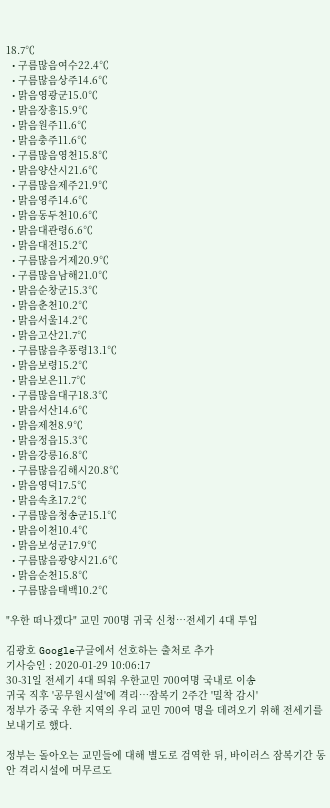18.7℃
  • 구름많음여수22.4℃
  • 구름많음상주14.6℃
  • 맑음영광군15.0℃
  • 맑음장흥15.9℃
  • 맑음원주11.6℃
  • 맑음충주11.6℃
  • 구름많음영천15.8℃
  • 맑음양산시21.6℃
  • 구름많음제주21.9℃
  • 맑음영주14.6℃
  • 맑음동두천10.6℃
  • 맑음대관령6.6℃
  • 맑음대전15.2℃
  • 구름많음거제20.9℃
  • 구름많음남해21.0℃
  • 맑음순창군15.3℃
  • 맑음춘천10.2℃
  • 맑음서울14.2℃
  • 맑음고산21.7℃
  • 구름많음추풍령13.1℃
  • 맑음보령15.2℃
  • 맑음보은11.7℃
  • 구름많음대구18.3℃
  • 맑음서산14.6℃
  • 맑음제천8.9℃
  • 맑음정읍15.3℃
  • 맑음강릉16.8℃
  • 구름많음김해시20.8℃
  • 맑음영덕17.5℃
  • 맑음속초17.2℃
  • 구름많음청송군15.1℃
  • 맑음이천10.4℃
  • 맑음보성군17.9℃
  • 구름많음광양시21.6℃
  • 맑음순천15.8℃
  • 구름많음태백10.2℃

"우한 떠나겠다" 교민 700명 귀국 신청…전세기 4대 투입

김광호 Google구글에서 선호하는 출처로 추가
기사승인 : 2020-01-29 10:06:17
30-31일 전세기 4대 띄워 우한교민 700여명 국내로 이송
귀국 직후 '공무원시설'에 격리…잠복기 2주간 '밀착 감시'
정부가 중국 우한 지역의 우리 교민 700여 명을 데려오기 위해 전세기를 보내기로 했다.

정부는 돌아오는 교민들에 대해 별도로 검역한 뒤, 바이러스 잠복기간 동안 격리시설에 머무르도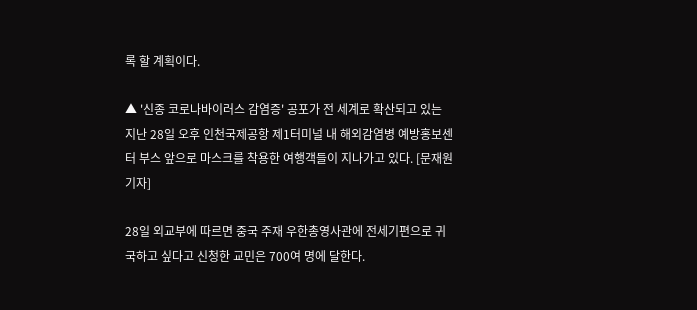록 할 계획이다.

▲ '신종 코로나바이러스 감염증' 공포가 전 세계로 확산되고 있는 지난 28일 오후 인천국제공항 제1터미널 내 해외감염병 예방홍보센터 부스 앞으로 마스크를 착용한 여행객들이 지나가고 있다. [문재원 기자]

28일 외교부에 따르면 중국 주재 우한총영사관에 전세기편으로 귀국하고 싶다고 신청한 교민은 700여 명에 달한다.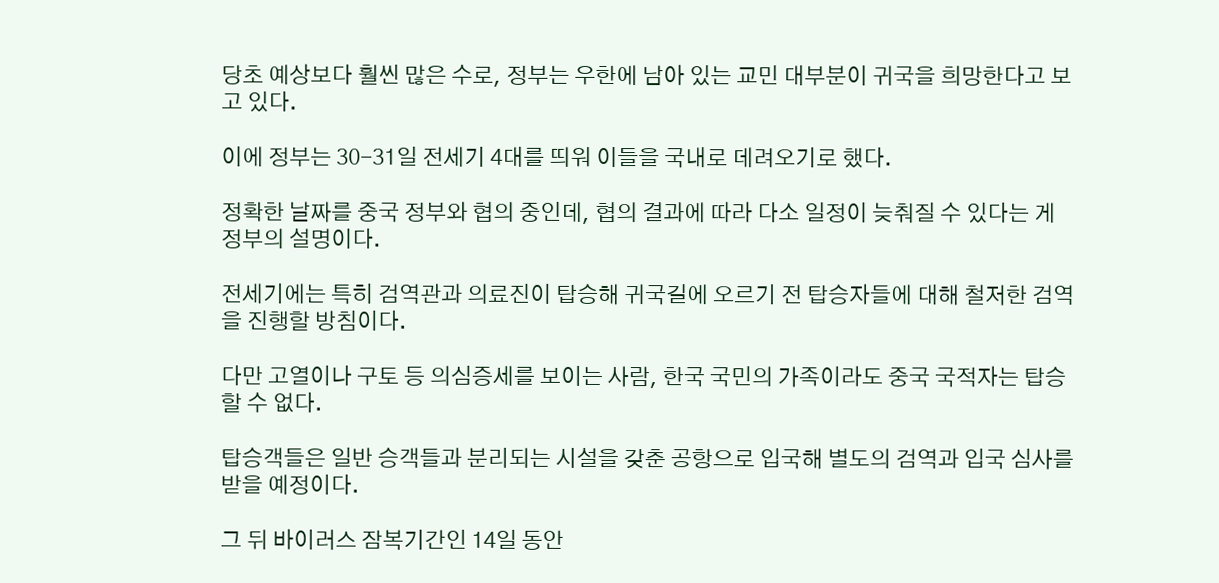당초 예상보다 훨씬 많은 수로, 정부는 우한에 남아 있는 교민 대부분이 귀국을 희망한다고 보고 있다.

이에 정부는 30-31일 전세기 4대를 띄워 이들을 국내로 데려오기로 했다.

정확한 날짜를 중국 정부와 협의 중인데, 협의 결과에 따라 다소 일정이 늦춰질 수 있다는 게 정부의 설명이다.

전세기에는 특히 검역관과 의료진이 탑승해 귀국길에 오르기 전 탑승자들에 대해 철저한 검역을 진행할 방침이다.

다만 고열이나 구토 등 의심증세를 보이는 사람, 한국 국민의 가족이라도 중국 국적자는 탑승할 수 없다.

탑승객들은 일반 승객들과 분리되는 시설을 갖춘 공항으로 입국해 별도의 검역과 입국 심사를 받을 예정이다.

그 뒤 바이러스 잠복기간인 14일 동안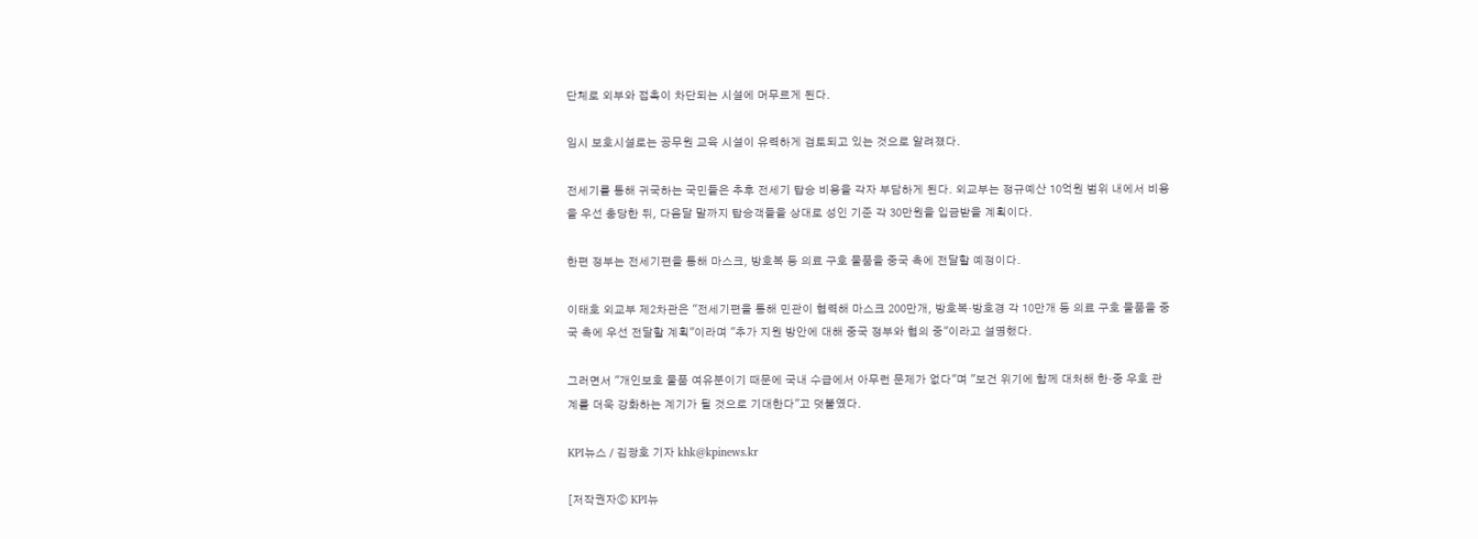단체로 외부와 접촉이 차단되는 시설에 머무르게 된다.

임시 보호시설로는 공무원 교육 시설이 유력하게 검토되고 있는 것으로 알려졌다.

전세기를 통해 귀국하는 국민들은 추후 전세기 탑승 비용을 각자 부담하게 된다. 외교부는 정규예산 10억원 범위 내에서 비용을 우선 충당한 뒤, 다음달 말까지 탑승객들을 상대로 성인 기준 각 30만원을 입금받을 계획이다.

한편 정부는 전세기편을 통해 마스크, 방호복 등 의료 구호 물품을 중국 측에 전달할 예정이다.

이태호 외교부 제2차관은 "전세기편을 통해 민관이 협력해 마스크 200만개, 방호복·방호경 각 10만개 등 의료 구호 물품을 중국 측에 우선 전달할 계획"이라며 "추가 지원 방안에 대해 중국 정부와 협의 중"이라고 설명했다.

그러면서 "개인보호 물품 여유분이기 때문에 국내 수급에서 아무런 문제가 없다"며 "보건 위기에 함께 대처해 한·중 우호 관계를 더욱 강화하는 계기가 될 것으로 기대한다"고 덧붙였다.

KPI뉴스 / 김광호 기자 khk@kpinews.kr

[저작권자ⓒ KPI뉴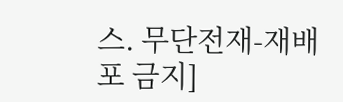스. 무단전재-재배포 금지]